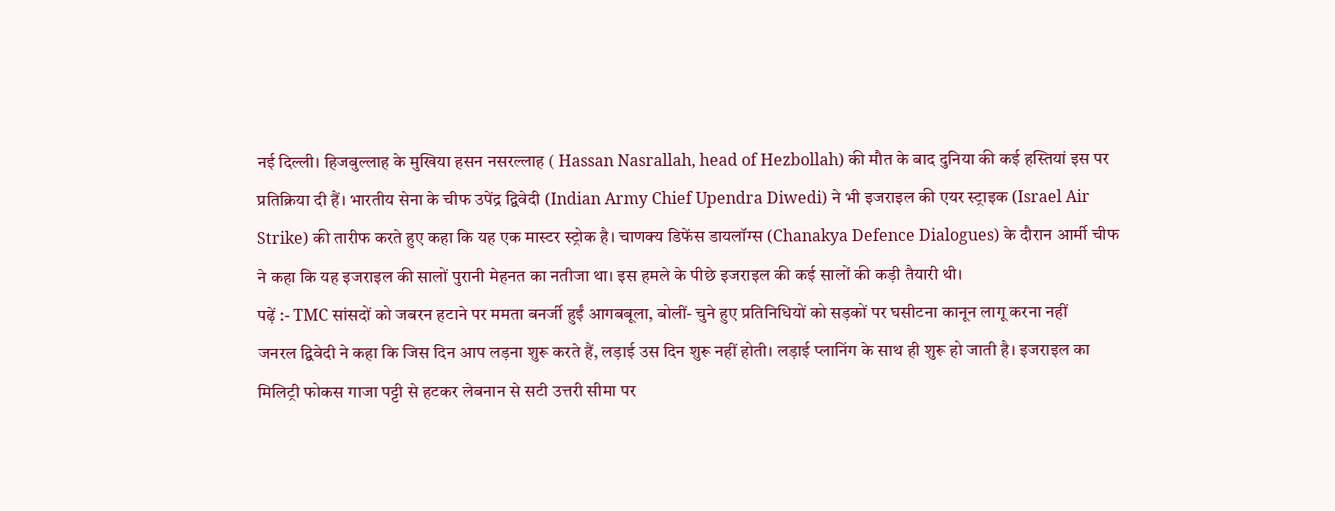नई दिल्ली। हिजबुल्लाह के मुखिया हसन नसरल्लाह ( Hassan Nasrallah, head of Hezbollah) की मौत के बाद दुनिया की कई हस्तियां इस पर प्रतिक्रिया दी हैं। भारतीय सेना के चीफ उपेंद्र द्विवेदी (Indian Army Chief Upendra Diwedi) ने भी इजराइल की एयर स्ट्राइक (Israel Air Strike) की तारीफ करते हुए कहा कि यह एक मास्टर स्ट्रोक है। चाणक्य डिफेंस डायलॉग्स (Chanakya Defence Dialogues) के दौरान आर्मी चीफ ने कहा कि यह इजराइल की सालों पुरानी मेहनत का नतीजा था। इस हमले के पीछे इजराइल की कई सालों की कड़ी तैयारी थी।
पढ़ें :- TMC सांसदों को जबरन हटाने पर ममता बनर्जी हुईं आगबबूला, बोलीं- चुने हुए प्रतिनिधियों को सड़कों पर घसीटना कानून लागू करना नहीं
जनरल द्विवेदी ने कहा कि जिस दिन आप लड़ना शुरू करते हैं, लड़ाई उस दिन शुरू नहीं होती। लड़ाई प्लानिंग के साथ ही शुरू हो जाती है। इजराइल का मिलिट्री फोकस गाजा पट्टी से हटकर लेबनान से सटी उत्तरी सीमा पर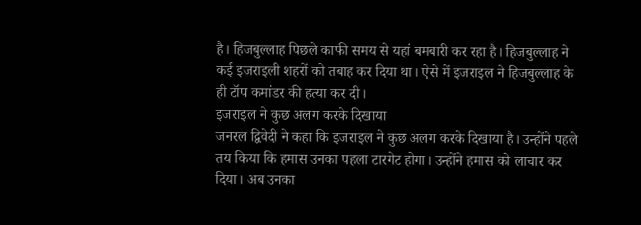है। हिजबुल्लाह पिछले काफी समय से यहां बमबारी कर रहा है। हिजबुल्लाह ने कई इजराइली शहरों को तबाह कर दिया था। ऐसे में इजराइल ने हिजबुल्लाह के ही टॉप कमांडर की हत्या कर दी।
इजराइल ने कुछ अलग करके दिखाया
जनरल द्विवेदी ने कहा कि इजराइल ने कुछ अलग करके दिखाया है। उन्होंने पहले तय किया कि हमास उनका पहला टारगेट होगा। उन्होंने हमास को लाचार कर दिया। अब उनका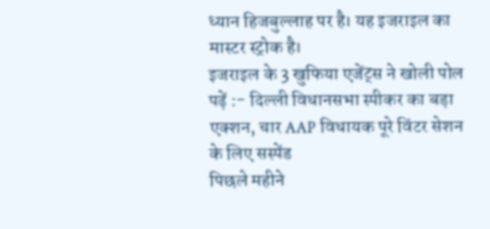ध्यान हिजबुल्लाह पर है। यह इजराइल का मास्टर स्ट्रोक है।
इजराइल के 3 खुफिया एजेंट्स ने खोली पोल
पढ़ें :- दिल्ली विधानसभा स्पीकर का बड़ा एक्शन, चार AAP विधायक पूरे विंटर सेशन के लिए सस्पेंड
पिछले महीने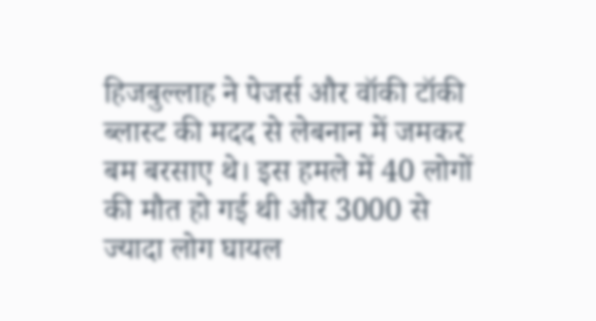हिजबुल्लाह ने पेजर्स और वॉकी टॉकी ब्लास्ट की मदद से लेबनान में जमकर बम बरसाए थे। इस हमले में 40 लोगों की मौत हो गई थी और 3000 से ज्यादा लोग घायल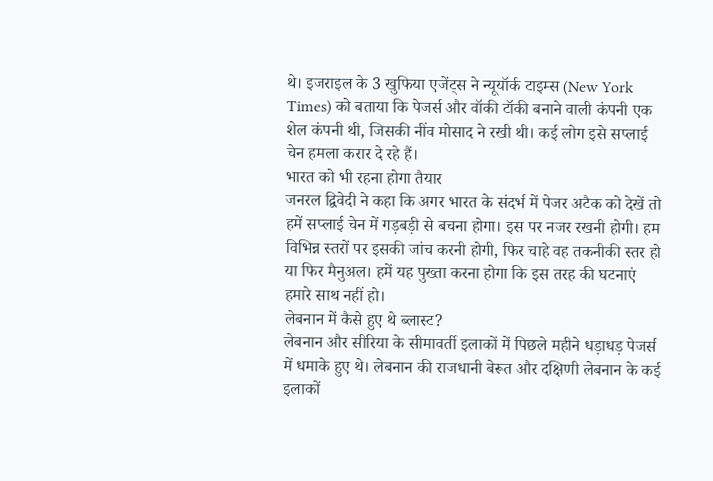थे। इजराइल के 3 खुफिया एजेंट्स ने न्यूयॉर्क टाइम्स (New York Times) को बताया कि पेजर्स और वॉकी टॉकी बनाने वाली कंपनी एक शेल कंपनी थी, जिसकी नींव मोसाद ने रखी थी। कई लोग इसे सप्लाई चेन हमला करार दे रहे हैं।
भारत को भी रहना होगा तैयार
जनरल द्विवेदी ने कहा कि अगर भारत के संदर्भ में पेजर अटैक को देखें तो हमें सप्लाई चेन में गड़बड़ी से बचना होगा। इस पर नजर रखनी होगी। हम विभिन्न स्तरों पर इसकी जांच करनी होगी, फिर चाहे वह तकनीकी स्तर हो या फिर मैनुअल। हमें यह पुख्ता करना होगा कि इस तरह की घटनाएं हमारे साथ नहीं हो।
लेबनान में कैसे हुए थे ब्लास्ट?
लेबनान और सीरिया के सीमावर्ती इलाकों में पिछले महीने धड़ाधड़ पेजर्स में धमाके हुए थे। लेबनान की राजधानी बेरूत और दक्षिणी लेबनान के कई इलाकों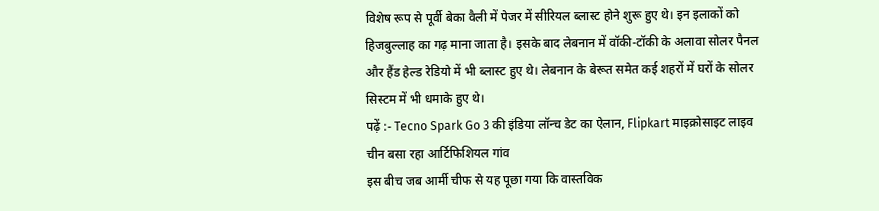विशेष रूप से पूर्वी बेका वैली में पेजर में सीरियल ब्लास्ट होने शुरू हुए थे। इन इलाकों को हिजबुल्लाह का गढ़ माना जाता है। इसके बाद लेबनान में वॉकी-टॉकी के अलावा सोलर पैनल और हैंड हेल्ड रेडियो में भी ब्लास्ट हुए थे। लेबनान के बेरूत समेत कई शहरों में घरों के सोलर सिस्टम में भी धमाके हुए थे।
पढ़ें :- Tecno Spark Go 3 की इंडिया लॉन्च डेट का ऐलान, Flipkart माइक्रोसाइट लाइव
चीन बसा रहा आर्टिफिशियल गांव
इस बीच जब आर्मी चीफ से यह पूछा गया कि वास्तविक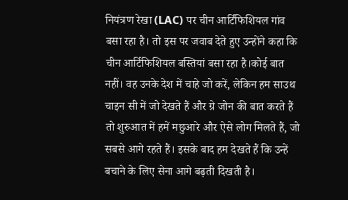नियंत्रण रेखा (LAC) पर चीन आर्टिफिशियल गांव बसा रहा है। तो इस पर जवाब देते हुए उन्होंने कहा कि चीन आर्टिफिशियल बस्तियां बसा रहा है।कोई बात नहीं। वह उनके देश में चाहे जो करें, लेकिन हम साउथ चाइन सी में जो देखते हैं और ग्रे जोन की बात करते हैं तो शुरुआत में हमें मछुआरे और ऐसे लोग मिलते हैं, जो सबसे आगे रहते हैं। इसके बाद हम देखते हैं कि उन्हें बचाने के लिए सेना आगे बढ़ती दिखती है।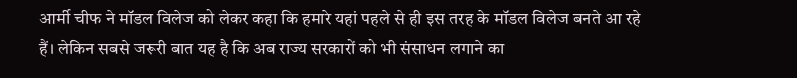आर्मी चीफ ने मॉडल विलेज को लेकर कहा कि हमारे यहां पहले से ही इस तरह के मॉडल विलेज बनते आ रहे हैं। लेकिन सबसे जरूरी बात यह है कि अब राज्य सरकारों को भी संसाधन लगाने का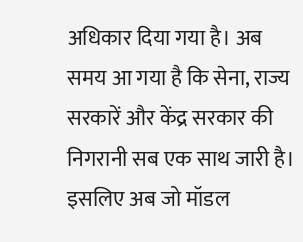अधिकार दिया गया है। अब समय आ गया है कि सेना, राज्य सरकारें और केंद्र सरकार की निगरानी सब एक साथ जारी है। इसलिए अब जो मॉडल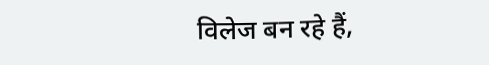विलेज बन रहे हैं,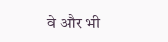वे और भी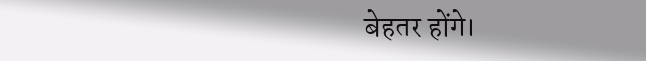बेहतर होंगे।